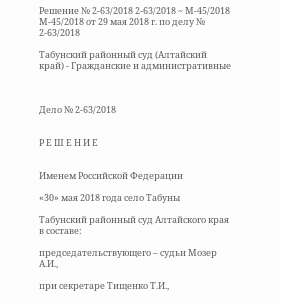Решение № 2-63/2018 2-63/2018 ~ М-45/2018 М-45/2018 от 29 мая 2018 г. по делу № 2-63/2018

Табунский районный суд (Алтайский край) - Гражданские и административные



Дело № 2-63/2018


Р Е Ш Е Н И Е


Именем Российской Федерации

«30» мая 2018 года село Табуны

Табунский районный суд Алтайского края в составе:

председательствующего – судьи Мозер А.И.,

при секретаре Тищенко Т.И.,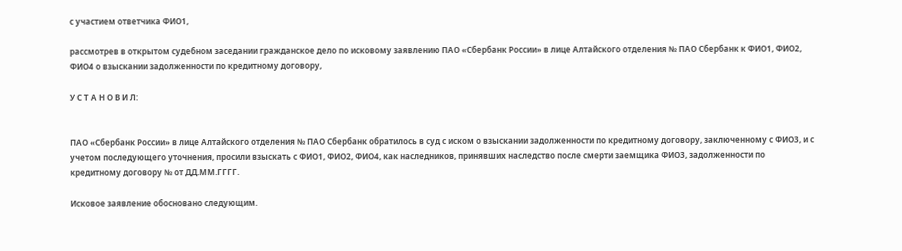с участием ответчика ФИО1,

рассмотрев в открытом судебном заседании гражданское дело по исковому заявлению ПАО «Сбербанк России» в лице Алтайского отделения № ПАО Сбербанк к ФИО1, ФИО2, ФИО4 о взыскании задолженности по кредитному договору,

У С Т А Н О В И Л:


ПАО «Сбербанк России» в лице Алтайского отделения № ПАО Сбербанк обратилось в суд с иском о взыскании задолженности по кредитному договору, заключенному с ФИО3, и с учетом последующего уточнения, просили взыскать с ФИО1, ФИО2, ФИО4, как наследников, принявших наследство после смерти заемщика ФИО3, задолженности по кредитному договору № от ДД.ММ.ГГГГ.

Исковое заявление обосновано следующим.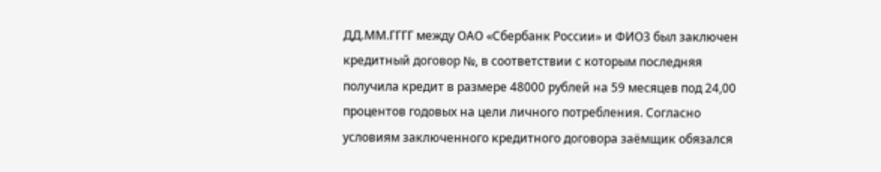ДД.ММ.ГГГГ между ОАО «Сбербанк России» и ФИО3 был заключен кредитный договор №, в соответствии с которым последняя получила кредит в размере 48000 рублей на 59 месяцев под 24,00 процентов годовых на цели личного потребления. Согласно условиям заключенного кредитного договора заёмщик обязался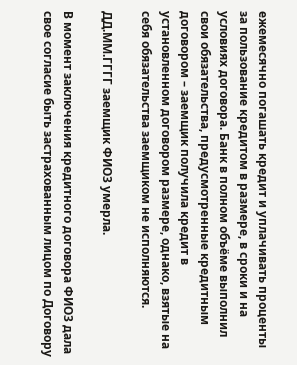ежемесячно погашать кредит и уплачивать проценты за пользование кредитом в размере, в сроки и на условиях договора. Банк в полном объёме выполнил свои обязательства, предусмотренные кредитным договором – заемщик получила кредит в установленном договором размере, однако, взятые на себя обязательства заемщиком не исполняются.

ДД.ММ.ГГГГ заемщик ФИО3 умерла.

В момент заключения кредитного договора ФИО3 дала свое согласие быть застрахованным лицом по Договору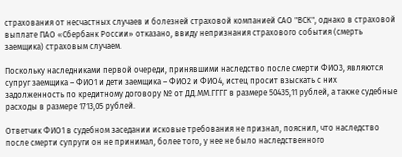страхования от несчастных случаев и болезней страховой компанией САО "ВСК", однако в страховой выплате ПАО «Сбербанк России» отказано, ввиду непризнания страхового события (смерть заемщика) страховым случаем.

Поскольку наследниками первой очереди, принявшими наследство после смерти ФИО3, являются супруг заемщика – ФИО1 и дети заемщика – ФИО2 и ФИО4, истец просит взыскать с них задолженность по кредитному договору № от ДД.ММ.ГГГГ в размере 50435,11 рублей, а также судебные расходы в размере 1713,05 рублей.

Ответчик ФИО1 в судебном заседании исковые требования не признал, пояснил, что наследство после смерти супруги он не принимал, более того, у нее не было наследственного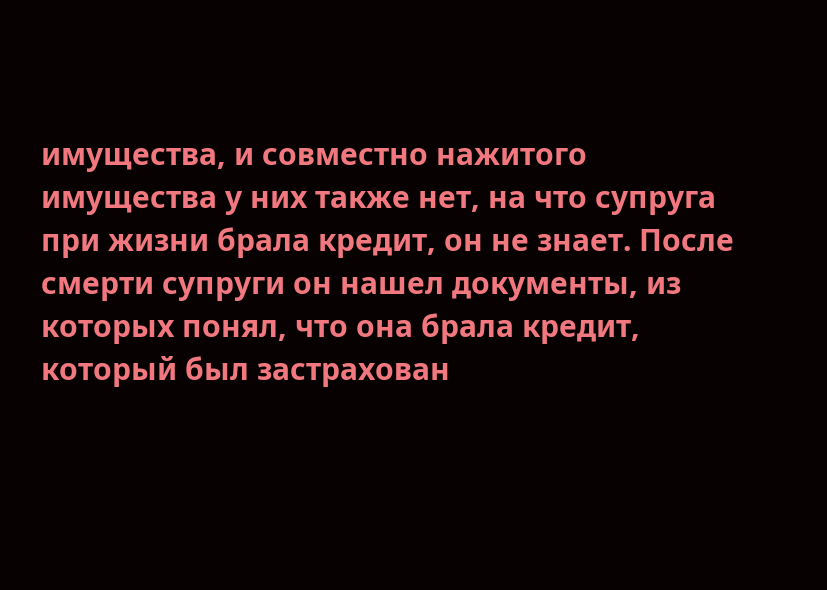имущества, и совместно нажитого имущества у них также нет, на что супруга при жизни брала кредит, он не знает. После смерти супруги он нашел документы, из которых понял, что она брала кредит, который был застрахован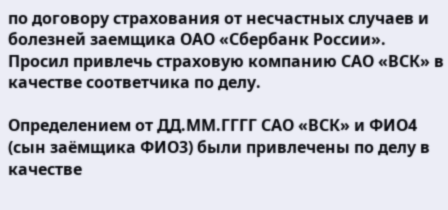по договору страхования от несчастных случаев и болезней заемщика ОАО «Сбербанк России». Просил привлечь страховую компанию САО «ВСК» в качестве соответчика по делу.

Определением от ДД.ММ.ГГГГ САО «ВСК» и ФИО4 (сын заёмщика ФИО3) были привлечены по делу в качестве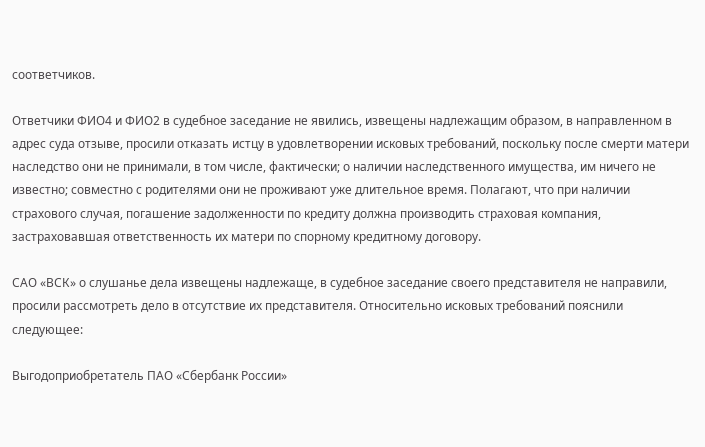соответчиков.

Ответчики ФИО4 и ФИО2 в судебное заседание не явились, извещены надлежащим образом, в направленном в адрес суда отзыве, просили отказать истцу в удовлетворении исковых требований, поскольку после смерти матери наследство они не принимали, в том числе, фактически; о наличии наследственного имущества, им ничего не известно; совместно с родителями они не проживают уже длительное время. Полагают, что при наличии страхового случая, погашение задолженности по кредиту должна производить страховая компания, застраховавшая ответственность их матери по спорному кредитному договору.

САО «ВСК» о слушанье дела извещены надлежаще, в судебное заседание своего представителя не направили, просили рассмотреть дело в отсутствие их представителя. Относительно исковых требований пояснили следующее:

Выгодоприобретатель ПАО «Сбербанк России»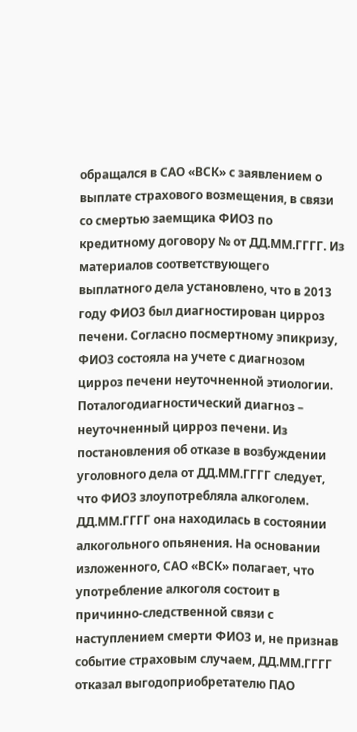обращался в САО «ВСК» с заявлением о выплате страхового возмещения, в связи со смертью заемщика ФИО3 по кредитному договору № от ДД.ММ.ГГГГ. Из материалов соответствующего выплатного дела установлено, что в 2013 году ФИО3 был диагностирован цирроз печени. Согласно посмертному эпикризу, ФИО3 состояла на учете с диагнозом цирроз печени неуточненной этиологии. Поталогодиагностический диагноз – неуточненный цирроз печени. Из постановления об отказе в возбуждении уголовного дела от ДД.ММ.ГГГГ следует, что ФИО3 злоупотребляла алкоголем. ДД.ММ.ГГГГ она находилась в состоянии алкогольного опьянения. На основании изложенного, САО «ВСК» полагает, что употребление алкоголя состоит в причинно-следственной связи с наступлением смерти ФИО3 и, не признав событие страховым случаем, ДД.ММ.ГГГГ отказал выгодоприобретателю ПАО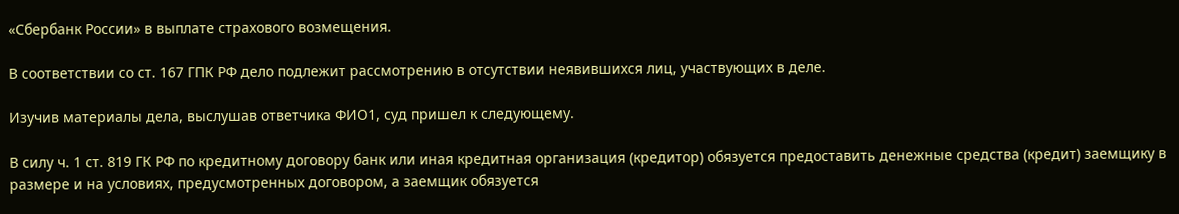«Сбербанк России» в выплате страхового возмещения.

В соответствии со ст. 167 ГПК РФ дело подлежит рассмотрению в отсутствии неявившихся лиц, участвующих в деле.

Изучив материалы дела, выслушав ответчика ФИО1, суд пришел к следующему.

В силу ч. 1 ст. 819 ГК РФ по кредитному договору банк или иная кредитная организация (кредитор) обязуется предоставить денежные средства (кредит) заемщику в размере и на условиях, предусмотренных договором, а заемщик обязуется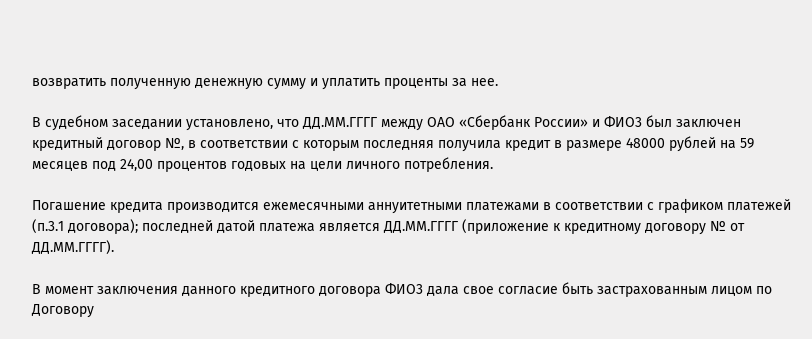возвратить полученную денежную сумму и уплатить проценты за нее.

В судебном заседании установлено, что ДД.ММ.ГГГГ между ОАО «Сбербанк России» и ФИО3 был заключен кредитный договор №, в соответствии с которым последняя получила кредит в размере 48000 рублей на 59 месяцев под 24,00 процентов годовых на цели личного потребления.

Погашение кредита производится ежемесячными аннуитетными платежами в соответствии с графиком платежей (п.3.1 договора); последней датой платежа является ДД.ММ.ГГГГ (приложение к кредитному договору № от ДД.ММ.ГГГГ).

В момент заключения данного кредитного договора ФИО3 дала свое согласие быть застрахованным лицом по Договору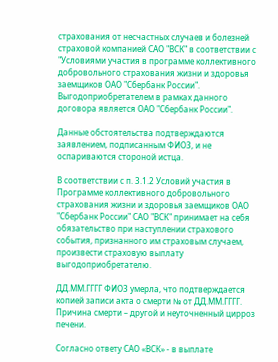страхования от несчастных случаев и болезней страховой компанией САО "ВСК" в соответствии с "Условиями участия в программе коллективного добровольного страхования жизни и здоровья заемщиков ОАО "Сбербанк России". Выгодоприобретателем в рамках данного договора является ОАО "Сбербанк России".

Данные обстоятельства подтверждаются заявлением, подписанным ФИО3, и не оспариваются стороной истца.

В соответствии с п. 3.1.2 Условий участия в Программе коллективного добровольного страхования жизни и здоровья заемщиков ОАО "Сбербанк России" САО "ВСК" принимает на себя обязательство при наступлении страхового события, признанного им страховым случаем, произвести страховую выплату выгодоприобретателю.

ДД.ММ.ГГГГ ФИО3 умерла, что подтверждается копией записи акта о смерти № от ДД.ММ.ГГГГ. Причина смерти – другой и неуточненный цирроз печени.

Согласно ответу САО «ВСК» - в выплате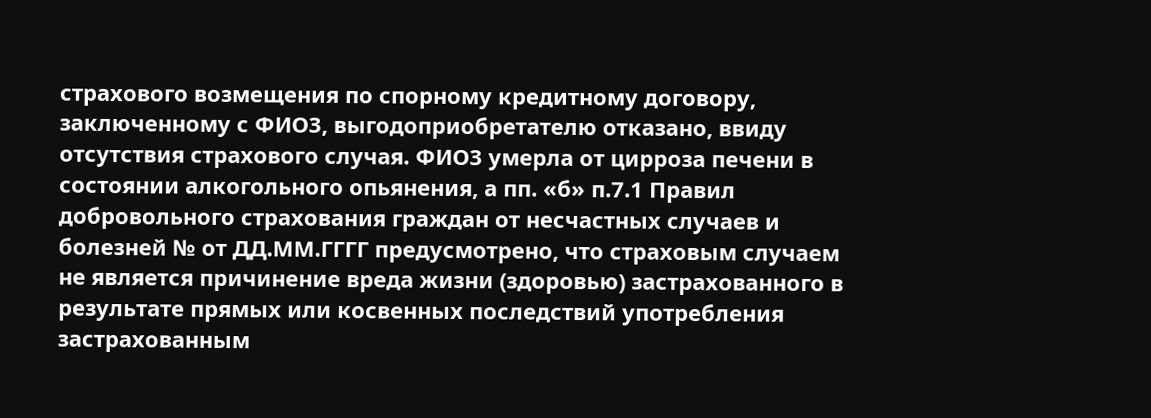страхового возмещения по спорному кредитному договору, заключенному с ФИО3, выгодоприобретателю отказано, ввиду отсутствия страхового случая. ФИО3 умерла от цирроза печени в состоянии алкогольного опьянения, а пп. «б» п.7.1 Правил добровольного страхования граждан от несчастных случаев и болезней № от ДД.ММ.ГГГГ предусмотрено, что страховым случаем не является причинение вреда жизни (здоровью) застрахованного в результате прямых или косвенных последствий употребления застрахованным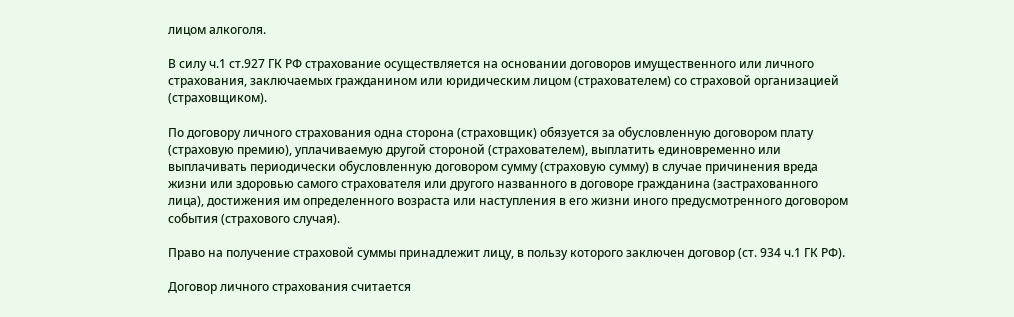лицом алкоголя.

В силу ч.1 ст.927 ГК РФ страхование осуществляется на основании договоров имущественного или личного страхования, заключаемых гражданином или юридическим лицом (страхователем) со страховой организацией (страховщиком).

По договору личного страхования одна сторона (страховщик) обязуется за обусловленную договором плату (страховую премию), уплачиваемую другой стороной (страхователем), выплатить единовременно или выплачивать периодически обусловленную договором сумму (страховую сумму) в случае причинения вреда жизни или здоровью самого страхователя или другого названного в договоре гражданина (застрахованного лица), достижения им определенного возраста или наступления в его жизни иного предусмотренного договором события (страхового случая).

Право на получение страховой суммы принадлежит лицу, в пользу которого заключен договор (ст. 934 ч.1 ГК РФ).

Договор личного страхования считается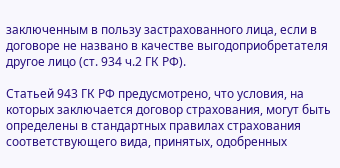заключенным в пользу застрахованного лица, если в договоре не названо в качестве выгодоприобретателя другое лицо (ст. 934 ч.2 ГК РФ).

Статьей 943 ГК РФ предусмотрено, что условия, на которых заключается договор страхования, могут быть определены в стандартных правилах страхования соответствующего вида, принятых, одобренных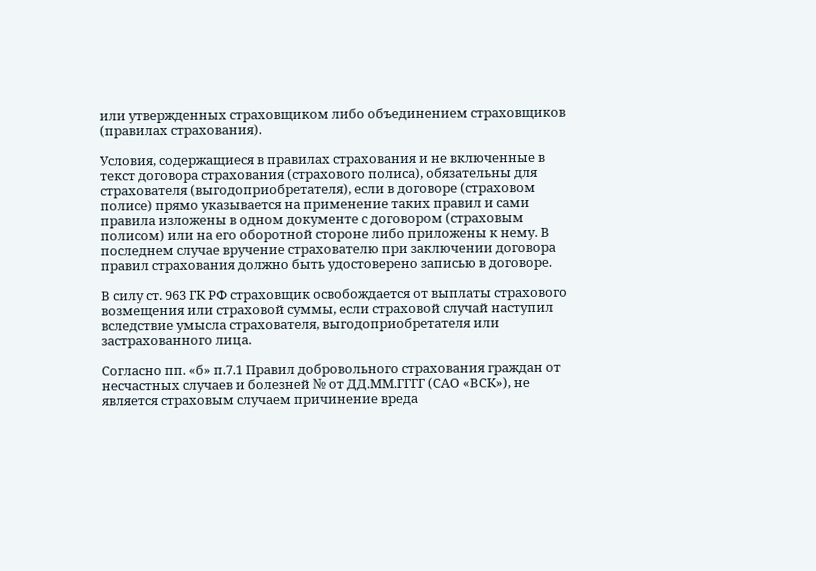или утвержденных страховщиком либо объединением страховщиков (правилах страхования).

Условия, содержащиеся в правилах страхования и не включенные в текст договора страхования (страхового полиса), обязательны для страхователя (выгодоприобретателя), если в договоре (страховом полисе) прямо указывается на применение таких правил и сами правила изложены в одном документе с договором (страховым полисом) или на его оборотной стороне либо приложены к нему. В последнем случае вручение страхователю при заключении договора правил страхования должно быть удостоверено записью в договоре.

В силу ст. 963 ГК РФ страховщик освобождается от выплаты страхового возмещения или страховой суммы, если страховой случай наступил вследствие умысла страхователя, выгодоприобретателя или застрахованного лица.

Согласно пп. «б» п.7.1 Правил добровольного страхования граждан от несчастных случаев и болезней № от ДД.ММ.ГГГГ (САО «ВСК»), не является страховым случаем причинение вреда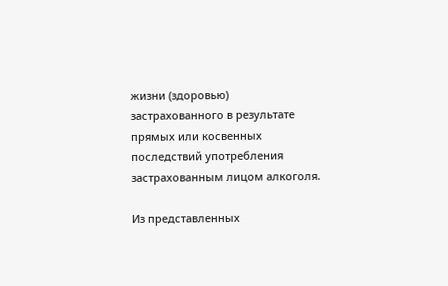жизни (здоровью) застрахованного в результате прямых или косвенных последствий употребления застрахованным лицом алкоголя.

Из представленных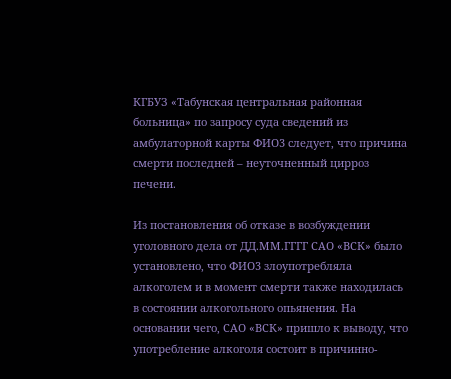КГБУЗ «Табунская центральная районная больница» по запросу суда сведений из амбулаторной карты ФИО3 следует, что причина смерти последней – неуточненный цирроз печени.

Из постановления об отказе в возбуждении уголовного дела от ДД.ММ.ГГГГ САО «ВСК» было установлено, что ФИО3 злоупотребляла алкоголем и в момент смерти также находилась в состоянии алкогольного опьянения. На основании чего, САО «ВСК» пришло к выводу, что употребление алкоголя состоит в причинно-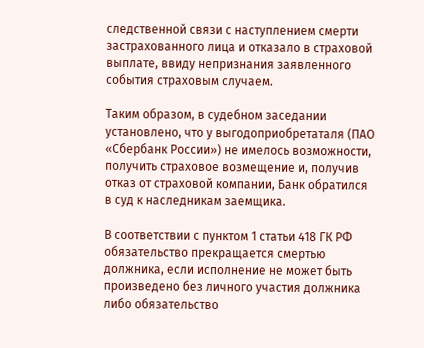следственной связи с наступлением смерти застрахованного лица и отказало в страховой выплате, ввиду непризнания заявленного события страховым случаем.

Таким образом, в судебном заседании установлено, что у выгодоприобретаталя (ПАО «Сбербанк России») не имелось возможности, получить страховое возмещение и, получив отказ от страховой компании, Банк обратился в суд к наследникам заемщика.

В соответствии с пунктом 1 статьи 418 ГК РФ обязательство прекращается смертью должника, если исполнение не может быть произведено без личного участия должника либо обязательство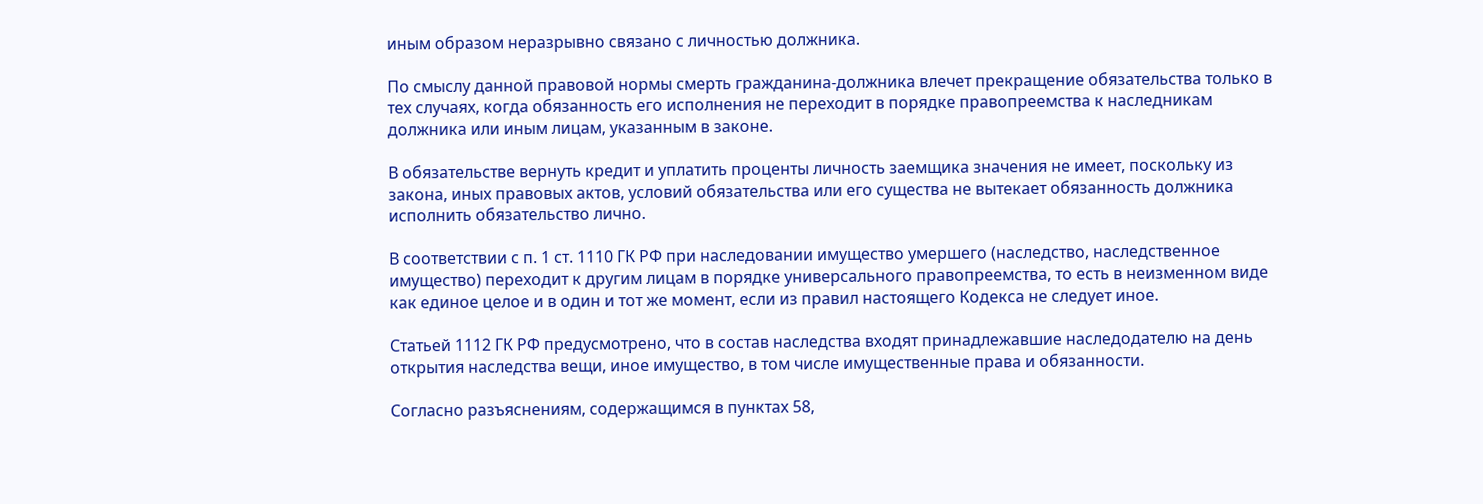иным образом неразрывно связано с личностью должника.

По смыслу данной правовой нормы смерть гражданина-должника влечет прекращение обязательства только в тех случаях, когда обязанность его исполнения не переходит в порядке правопреемства к наследникам должника или иным лицам, указанным в законе.

В обязательстве вернуть кредит и уплатить проценты личность заемщика значения не имеет, поскольку из закона, иных правовых актов, условий обязательства или его существа не вытекает обязанность должника исполнить обязательство лично.

В соответствии с п. 1 ст. 1110 ГК РФ при наследовании имущество умершего (наследство, наследственное имущество) переходит к другим лицам в порядке универсального правопреемства, то есть в неизменном виде как единое целое и в один и тот же момент, если из правил настоящего Кодекса не следует иное.

Статьей 1112 ГК РФ предусмотрено, что в состав наследства входят принадлежавшие наследодателю на день открытия наследства вещи, иное имущество, в том числе имущественные права и обязанности.

Согласно разъяснениям, содержащимся в пунктах 58,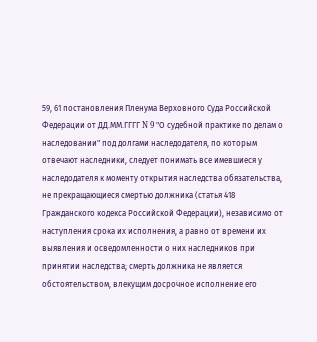59, 61 постановления Пленума Верховного Суда Российской Федерации от ДД.ММ.ГГГГ N 9 "О судебной практике по делам о наследовании" под долгами наследодателя, по которым отвечают наследники, следует понимать все имевшиеся у наследодателя к моменту открытия наследства обязательства, не прекращающиеся смертью должника (статья 418 Гражданского кодекса Российской Федерации), независимо от наступления срока их исполнения, а равно от времени их выявления и осведомленности о них наследников при принятии наследства; смерть должника не является обстоятельством, влекущим досрочное исполнение его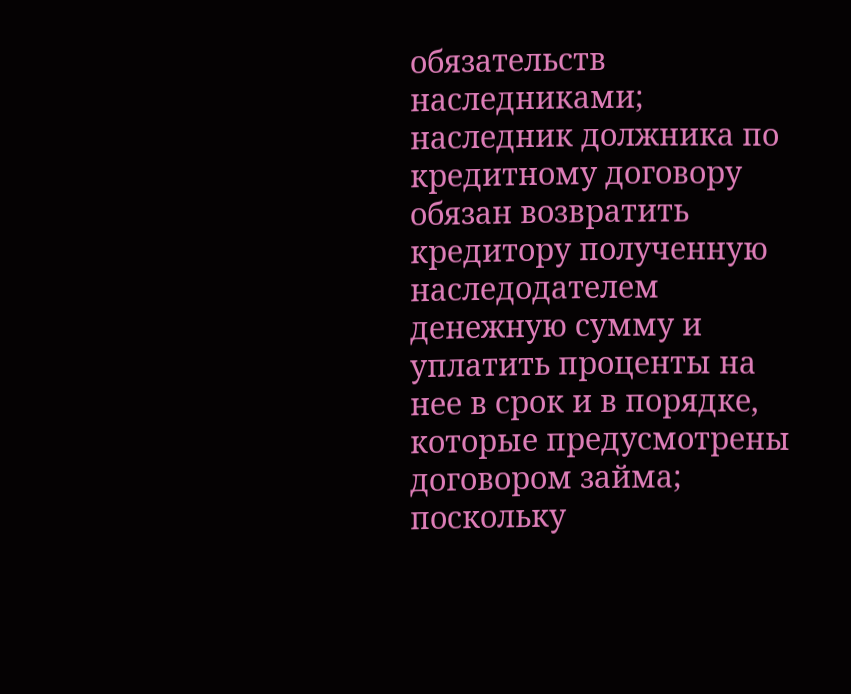обязательств наследниками; наследник должника по кредитному договору обязан возвратить кредитору полученную наследодателем денежную сумму и уплатить проценты на нее в срок и в порядке, которые предусмотрены договором займа; поскольку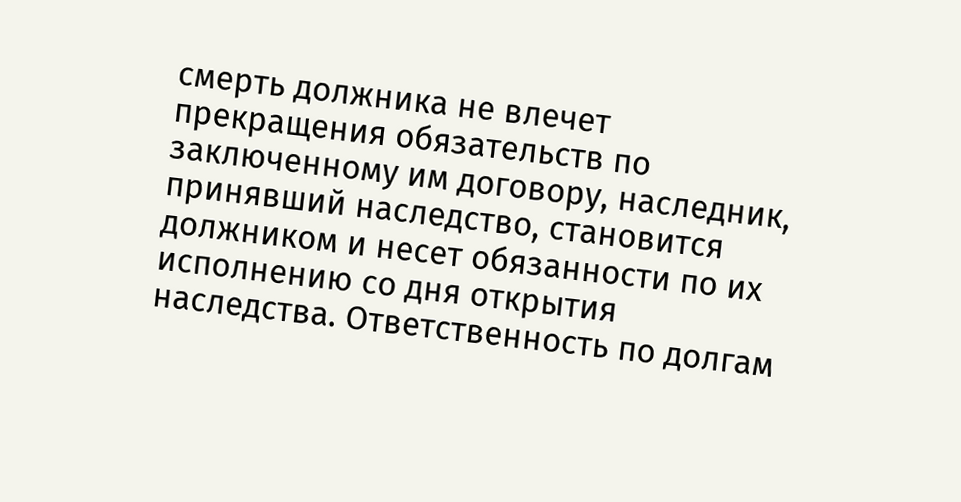смерть должника не влечет прекращения обязательств по заключенному им договору, наследник, принявший наследство, становится должником и несет обязанности по их исполнению со дня открытия наследства. Ответственность по долгам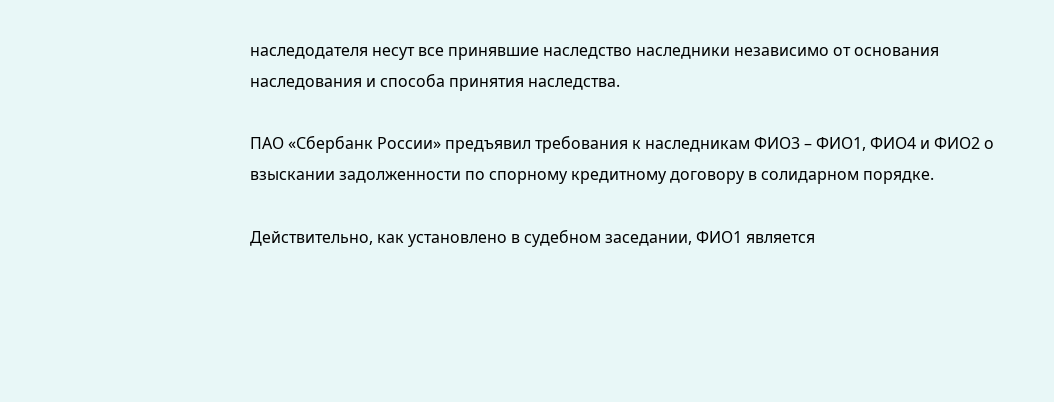наследодателя несут все принявшие наследство наследники независимо от основания наследования и способа принятия наследства.

ПАО «Сбербанк России» предъявил требования к наследникам ФИО3 – ФИО1, ФИО4 и ФИО2 о взыскании задолженности по спорному кредитному договору в солидарном порядке.

Действительно, как установлено в судебном заседании, ФИО1 является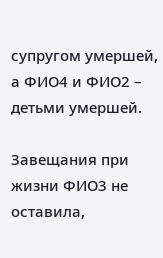супругом умершей, а ФИО4 и ФИО2 – детьми умершей.

Завещания при жизни ФИО3 не оставила,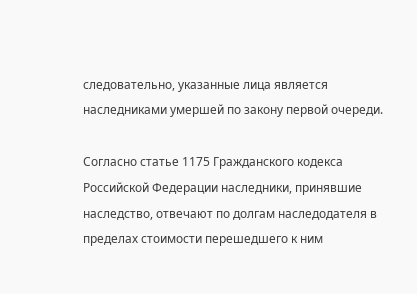следовательно, указанные лица является наследниками умершей по закону первой очереди.

Согласно статье 1175 Гражданского кодекса Российской Федерации наследники, принявшие наследство, отвечают по долгам наследодателя в пределах стоимости перешедшего к ним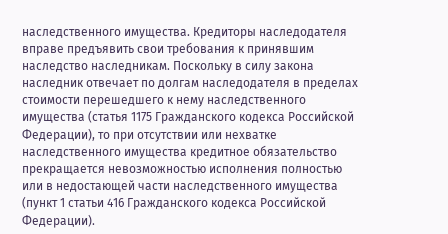наследственного имущества. Кредиторы наследодателя вправе предъявить свои требования к принявшим наследство наследникам. Поскольку в силу закона наследник отвечает по долгам наследодателя в пределах стоимости перешедшего к нему наследственного имущества (статья 1175 Гражданского кодекса Российской Федерации), то при отсутствии или нехватке наследственного имущества кредитное обязательство прекращается невозможностью исполнения полностью или в недостающей части наследственного имущества (пункт 1 статьи 416 Гражданского кодекса Российской Федерации).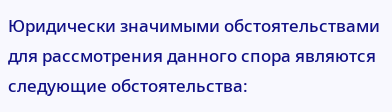Юридически значимыми обстоятельствами для рассмотрения данного спора являются следующие обстоятельства: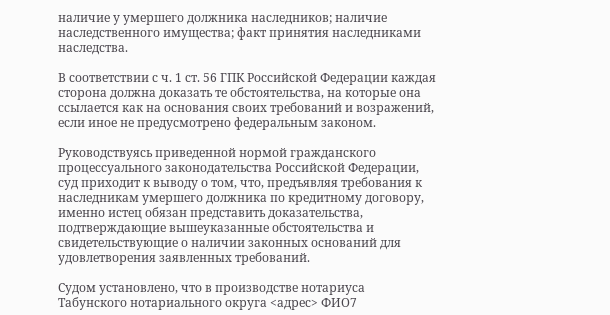наличие у умершего должника наследников; наличие наследственного имущества; факт принятия наследниками наследства.

В соответствии с ч. 1 ст. 56 ГПК Российской Федерации каждая сторона должна доказать те обстоятельства, на которые она ссылается как на основания своих требований и возражений, если иное не предусмотрено федеральным законом.

Руководствуясь приведенной нормой гражданского процессуального законодательства Российской Федерации, суд приходит к выводу о том, что, предъявляя требования к наследникам умершего должника по кредитному договору, именно истец обязан представить доказательства, подтверждающие вышеуказанные обстоятельства и свидетельствующие о наличии законных оснований для удовлетворения заявленных требований.

Судом установлено, что в производстве нотариуса Табунского нотариального округа <адрес> ФИО7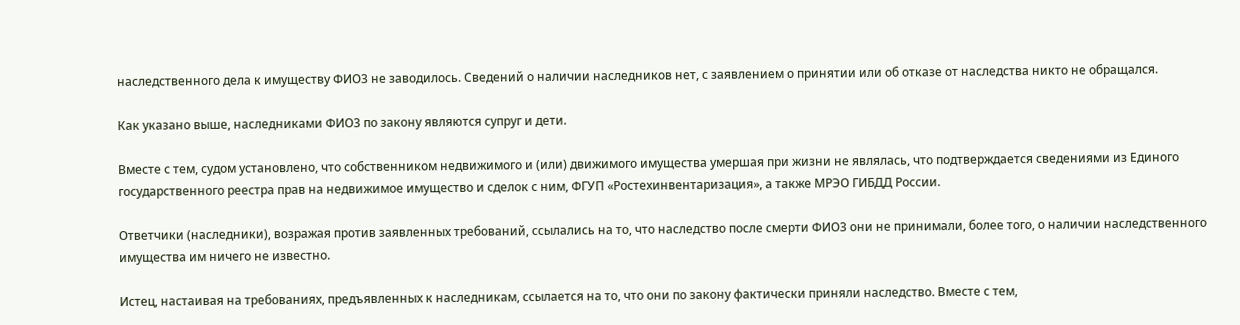наследственного дела к имуществу ФИО3 не заводилось. Сведений о наличии наследников нет, с заявлением о принятии или об отказе от наследства никто не обращался.

Как указано выше, наследниками ФИО3 по закону являются супруг и дети.

Вместе с тем, судом установлено, что собственником недвижимого и (или) движимого имущества умершая при жизни не являлась, что подтверждается сведениями из Единого государственного реестра прав на недвижимое имущество и сделок с ним, ФГУП «Ростехинвентаризация», а также МРЭО ГИБДД России.

Ответчики (наследники), возражая против заявленных требований, ссылались на то, что наследство после смерти ФИО3 они не принимали, более того, о наличии наследственного имущества им ничего не известно.

Истец, настаивая на требованиях, предъявленных к наследникам, ссылается на то, что они по закону фактически приняли наследство. Вместе с тем,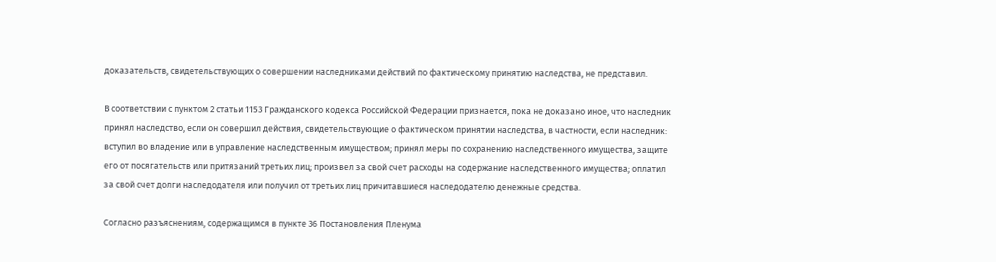доказательств, свидетельствующих о совершении наследниками действий по фактическому принятию наследства, не представил.

В соответствии с пунктом 2 статьи 1153 Гражданского кодекса Российской Федерации признается, пока не доказано иное, что наследник принял наследство, если он совершил действия, свидетельствующие о фактическом принятии наследства, в частности, если наследник: вступил во владение или в управление наследственным имуществом; принял меры по сохранению наследственного имущества, защите его от посягательств или притязаний третьих лиц; произвел за свой счет расходы на содержание наследственного имущества; оплатил за свой счет долги наследодателя или получил от третьих лиц причитавшиеся наследодателю денежные средства.

Согласно разъяснениям, содержащимся в пункте 36 Постановления Пленума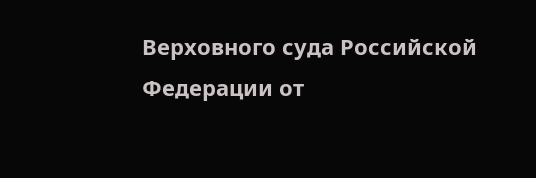Верховного суда Российской Федерации от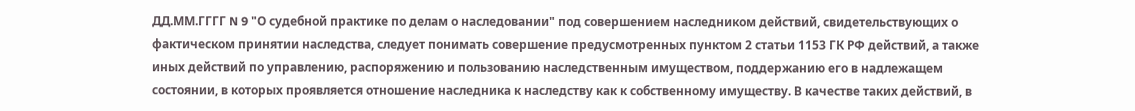ДД.ММ.ГГГГ N 9 "О судебной практике по делам о наследовании" под совершением наследником действий, свидетельствующих о фактическом принятии наследства, следует понимать совершение предусмотренных пунктом 2 статьи 1153 ГК РФ действий, а также иных действий по управлению, распоряжению и пользованию наследственным имуществом, поддержанию его в надлежащем состоянии, в которых проявляется отношение наследника к наследству как к собственному имуществу. В качестве таких действий, в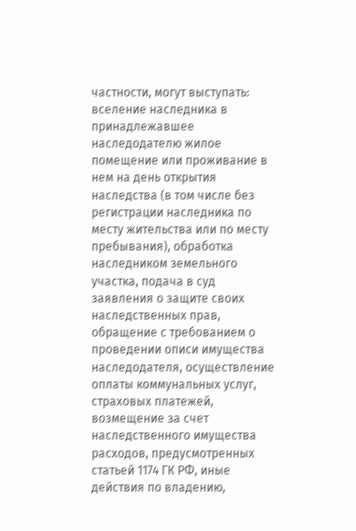частности, могут выступать: вселение наследника в принадлежавшее наследодателю жилое помещение или проживание в нем на день открытия наследства (в том числе без регистрации наследника по месту жительства или по месту пребывания), обработка наследником земельного участка, подача в суд заявления о защите своих наследственных прав, обращение с требованием о проведении описи имущества наследодателя, осуществление оплаты коммунальных услуг, страховых платежей, возмещение за счет наследственного имущества расходов, предусмотренных статьей 1174 ГК РФ, иные действия по владению,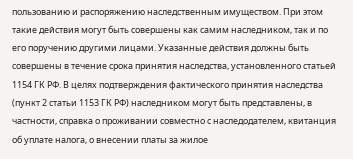пользованию и распоряжению наследственным имуществом. При этом такие действия могут быть совершены как самим наследником, так и по его поручению другими лицами. Указанные действия должны быть совершены в течение срока принятия наследства, установленного статьей 1154 ГК РФ. В целях подтверждения фактического принятия наследства (пункт 2 статьи 1153 ГК РФ) наследником могут быть представлены, в частности, справка о проживании совместно с наследодателем, квитанция об уплате налога, о внесении платы за жилое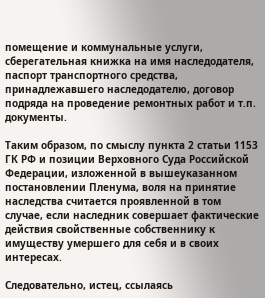помещение и коммунальные услуги, сберегательная книжка на имя наследодателя, паспорт транспортного средства, принадлежавшего наследодателю, договор подряда на проведение ремонтных работ и т.п. документы.

Таким образом, по смыслу пункта 2 статьи 1153 ГК РФ и позиции Верховного Суда Российской Федерации, изложенной в вышеуказанном постановлении Пленума, воля на принятие наследства считается проявленной в том случае, если наследник совершает фактические действия свойственные собственнику к имуществу умершего для себя и в своих интересах.

Следовательно, истец, ссылаясь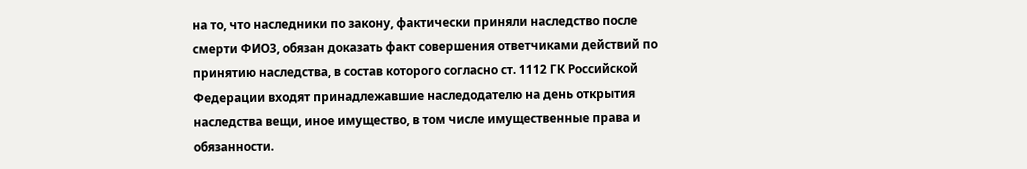на то, что наследники по закону, фактически приняли наследство после смерти ФИО3, обязан доказать факт совершения ответчиками действий по принятию наследства, в состав которого согласно ст. 1112 ГК Российской Федерации входят принадлежавшие наследодателю на день открытия наследства вещи, иное имущество, в том числе имущественные права и обязанности.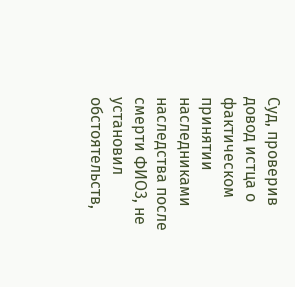Суд, проверив довод истца о фактическом принятии наследниками наследства после смерти ФИО3, не установил обстоятельств,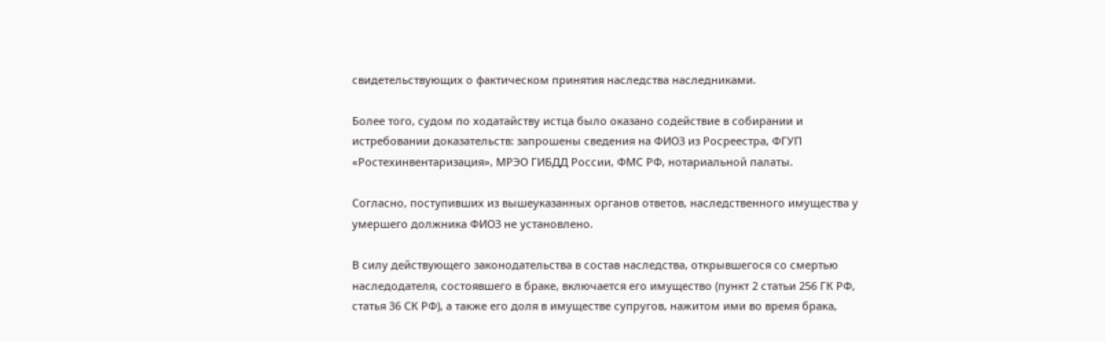свидетельствующих о фактическом принятия наследства наследниками.

Более того, судом по ходатайству истца было оказано содействие в собирании и истребовании доказательств: запрошены сведения на ФИО3 из Росреестра, ФГУП «Ростехинвентаризация», МРЭО ГИБДД России, ФМС РФ, нотариальной палаты.

Согласно, поступивших из вышеуказанных органов ответов, наследственного имущества у умершего должника ФИО3 не установлено.

В силу действующего законодательства в состав наследства, открывшегося со смертью наследодателя, состоявшего в браке, включается его имущество (пункт 2 статьи 256 ГК РФ, статья 36 СК РФ), а также его доля в имуществе супругов, нажитом ими во время брака,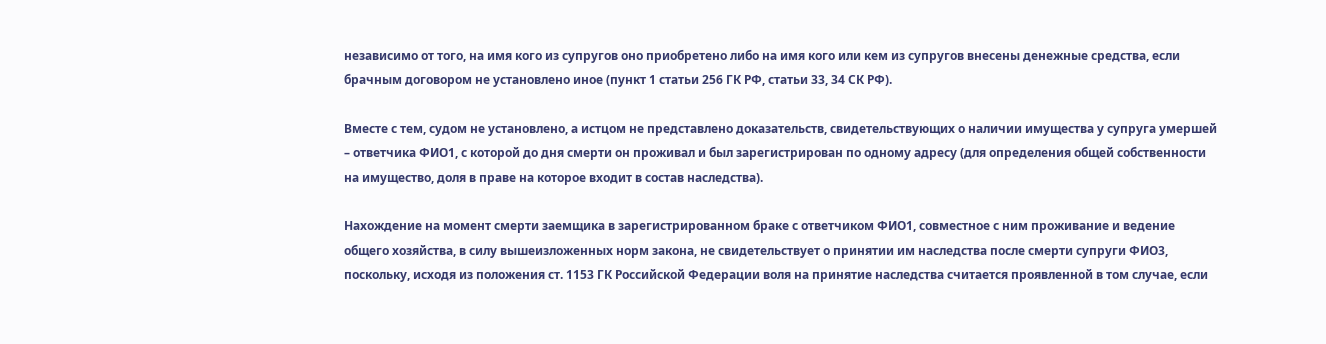независимо от того, на имя кого из супругов оно приобретено либо на имя кого или кем из супругов внесены денежные средства, если брачным договором не установлено иное (пункт 1 статьи 256 ГК РФ, статьи 33, 34 СК РФ).

Вместе с тем, судом не установлено, а истцом не представлено доказательств, свидетельствующих о наличии имущества у супруга умершей – ответчика ФИО1, с которой до дня смерти он проживал и был зарегистрирован по одному адресу (для определения общей собственности на имущество, доля в праве на которое входит в состав наследства).

Нахождение на момент смерти заемщика в зарегистрированном браке с ответчиком ФИО1, совместное с ним проживание и ведение общего хозяйства, в силу вышеизложенных норм закона, не свидетельствует о принятии им наследства после смерти супруги ФИО3, поскольку, исходя из положения ст. 1153 ГК Российской Федерации воля на принятие наследства считается проявленной в том случае, если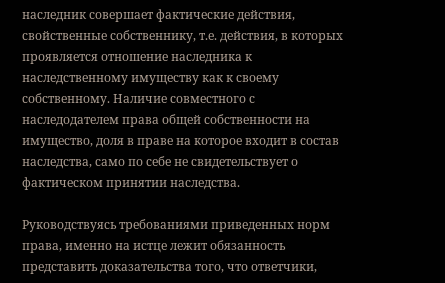наследник совершает фактические действия, свойственные собственнику, т.е. действия, в которых проявляется отношение наследника к наследственному имуществу как к своему собственному. Наличие совместного с наследодателем права общей собственности на имущество, доля в праве на которое входит в состав наследства, само по себе не свидетельствует о фактическом принятии наследства.

Руководствуясь требованиями приведенных норм права, именно на истце лежит обязанность представить доказательства того, что ответчики,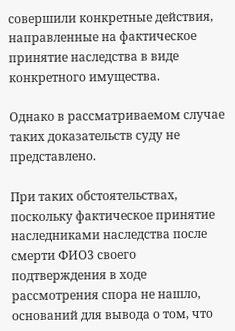совершили конкретные действия, направленные на фактическое принятие наследства в виде конкретного имущества.

Однако в рассматриваемом случае таких доказательств суду не представлено.

При таких обстоятельствах, поскольку фактическое принятие наследниками наследства после смерти ФИО3 своего подтверждения в ходе рассмотрения спора не нашло, оснований для вывода о том, что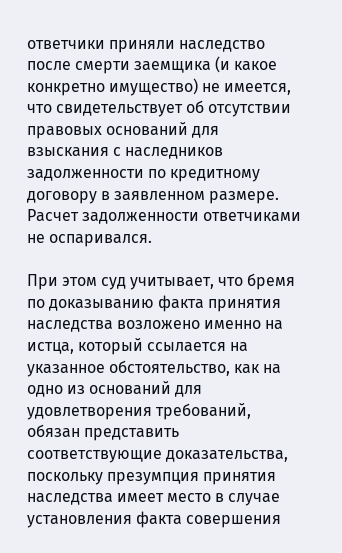ответчики приняли наследство после смерти заемщика (и какое конкретно имущество) не имеется, что свидетельствует об отсутствии правовых оснований для взыскания с наследников задолженности по кредитному договору в заявленном размере. Расчет задолженности ответчиками не оспаривался.

При этом суд учитывает, что бремя по доказыванию факта принятия наследства возложено именно на истца, который ссылается на указанное обстоятельство, как на одно из оснований для удовлетворения требований, обязан представить соответствующие доказательства, поскольку презумпция принятия наследства имеет место в случае установления факта совершения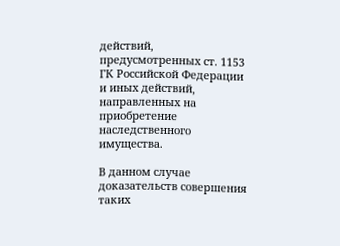действий, предусмотренных ст. 1153 ГК Российской Федерации и иных действий, направленных на приобретение наследственного имущества.

В данном случае доказательств совершения таких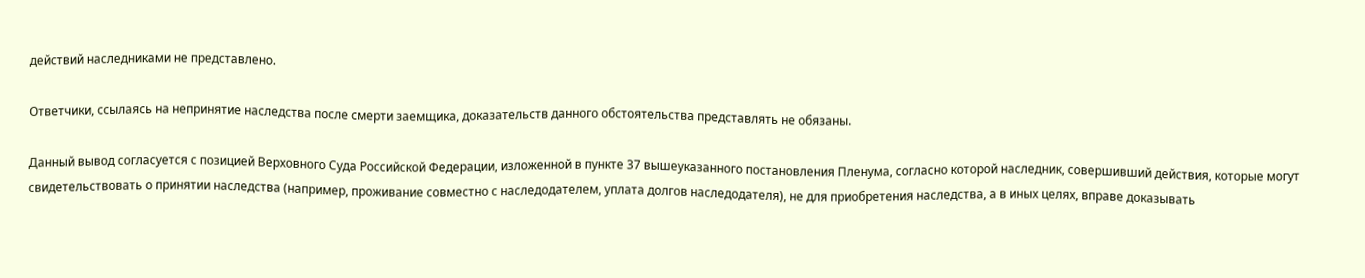действий наследниками не представлено.

Ответчики, ссылаясь на непринятие наследства после смерти заемщика, доказательств данного обстоятельства представлять не обязаны.

Данный вывод согласуется с позицией Верховного Суда Российской Федерации, изложенной в пункте 37 вышеуказанного постановления Пленума, согласно которой наследник, совершивший действия, которые могут свидетельствовать о принятии наследства (например, проживание совместно с наследодателем, уплата долгов наследодателя), не для приобретения наследства, а в иных целях, вправе доказывать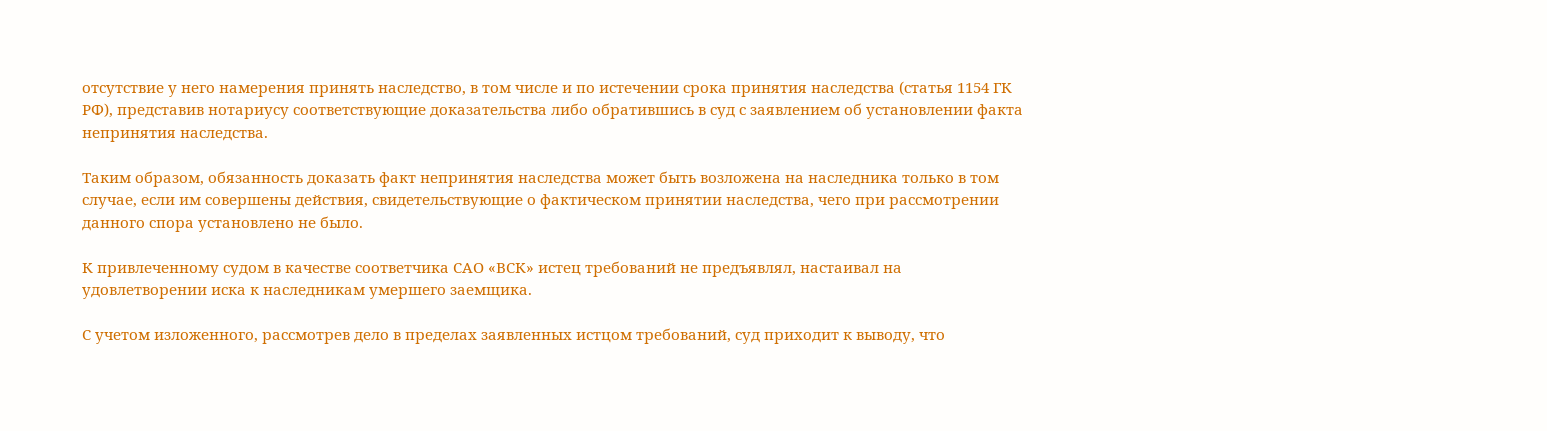отсутствие у него намерения принять наследство, в том числе и по истечении срока принятия наследства (статья 1154 ГК РФ), представив нотариусу соответствующие доказательства либо обратившись в суд с заявлением об установлении факта непринятия наследства.

Таким образом, обязанность доказать факт непринятия наследства может быть возложена на наследника только в том случае, если им совершены действия, свидетельствующие о фактическом принятии наследства, чего при рассмотрении данного спора установлено не было.

К привлеченному судом в качестве соответчика САО «ВСК» истец требований не предъявлял, настаивал на удовлетворении иска к наследникам умершего заемщика.

С учетом изложенного, рассмотрев дело в пределах заявленных истцом требований, суд приходит к выводу, что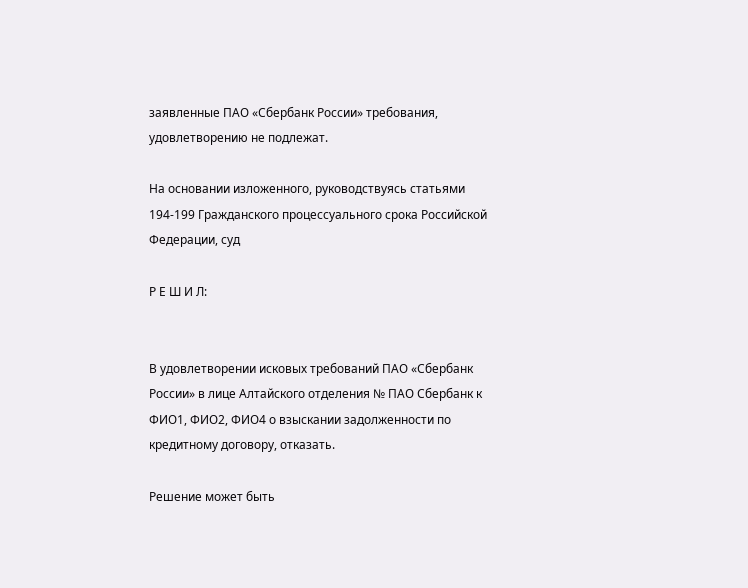заявленные ПАО «Сбербанк России» требования, удовлетворению не подлежат.

На основании изложенного, руководствуясь статьями 194-199 Гражданского процессуального срока Российской Федерации, суд

Р Е Ш И Л:


В удовлетворении исковых требований ПАО «Сбербанк России» в лице Алтайского отделения № ПАО Сбербанк к ФИО1, ФИО2, ФИО4 о взыскании задолженности по кредитному договору, отказать.

Решение может быть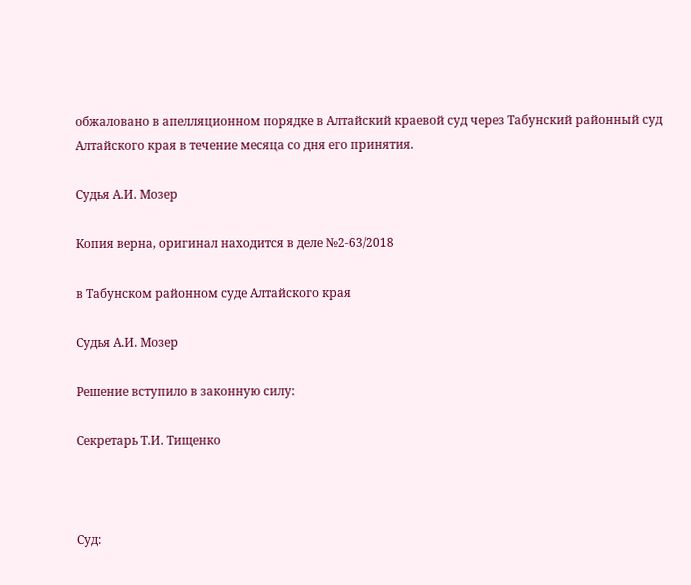обжаловано в апелляционном порядке в Алтайский краевой суд через Табунский районный суд Алтайского края в течение месяца со дня его принятия.

Судья А.И. Мозер

Копия верна, оригинал находится в деле №2-63/2018

в Табунском районном суде Алтайского края

Судья А.И. Мозер

Решение вступило в законную силу:

Секретарь Т.И. Тищенко



Суд: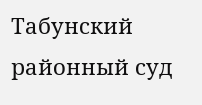Табунский районный суд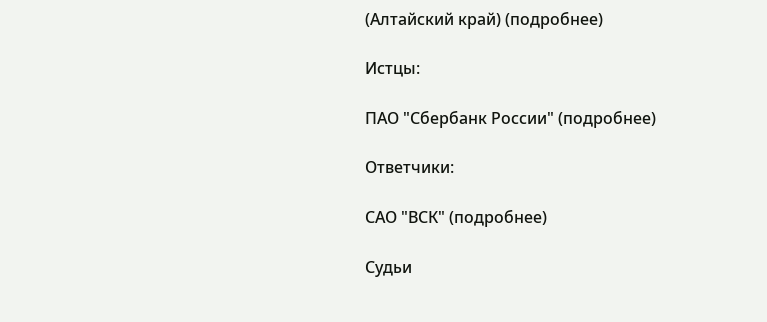(Алтайский край) (подробнее)

Истцы:

ПАО "Сбербанк России" (подробнее)

Ответчики:

САО "ВСК" (подробнее)

Судьи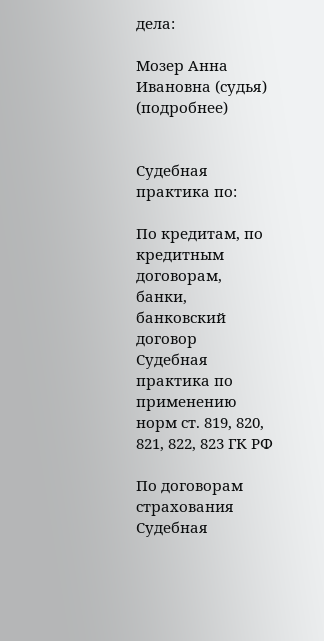дела:

Мозер Анна Ивановна (судья) (подробнее)


Судебная практика по:

По кредитам, по кредитным договорам, банки, банковский договор
Судебная практика по применению норм ст. 819, 820, 821, 822, 823 ГК РФ

По договорам страхования
Судебная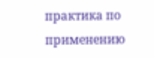практика по применению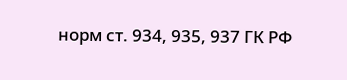норм ст. 934, 935, 937 ГК РФ